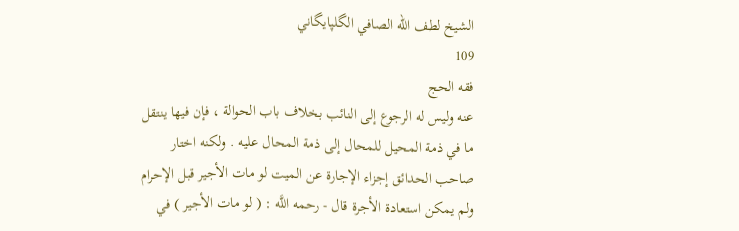الشيخ لطف الله الصافي الگلپايگاني
109
فقه الحج
عنه وليس له الرجوع إلى النائب بخلاف باب الحوالة ، فإن فيها ينتقل ما في ذمة المحيل للمحال إلى ذمة المحال عليه . ولكنه اختار صاحب الحدائق إجزاء الإجارة عن الميت لو مات الأجير قبل الإحرام ولم يمكن استعادة الأجرة قال - رحمه اللَّه : ( لو مات الأجير ) في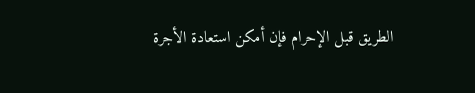الطريق قبل الإحرام فإن أمكن استعادة الأجرة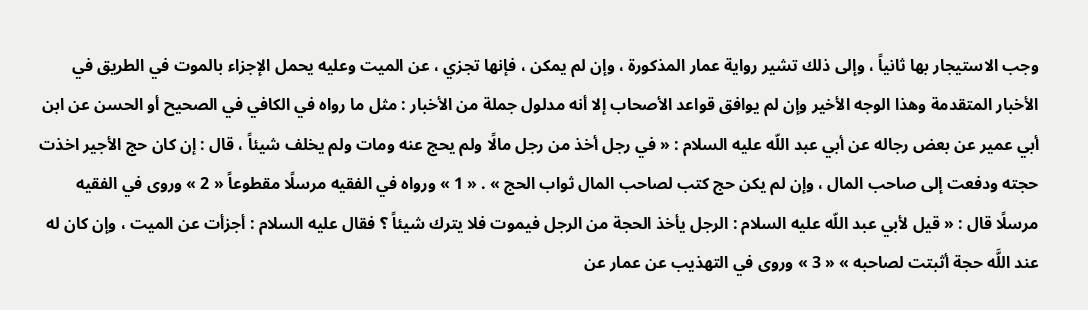وجب الاستيجار بها ثانياً ، وإلى ذلك تشير رواية عمار المذكورة ، وإن لم يمكن ، فإنها تجزي ، عن الميت وعليه يحمل الإجزاء بالموت في الطريق في الأخبار المتقدمة وهذا الوجه الأخير وإن لم يوافق قواعد الأصحاب إلا أنه مدلول جملة من الأخبار : مثل ما رواه في الكافي في الصحيح أو الحسن عن ابن أبي عمير عن بعض رجاله عن أبي عبد اللّه عليه السلام : « في رجل أخذ من رجل مالًا ولم يحج عنه ومات ولم يخلف شيئاً ، قال : إن كان حج الأجير اخذت حجته ودفعت إلى صاحب المال ، وإن لم يكن حج كتب لصاحب المال ثواب الحج » . « 1 » ورواه في الفقيه مرسلًا مقطوعاً « 2 » وروى في الفقيه مرسلًا قال : « قيل لأبي عبد اللّه عليه السلام : الرجل يأخذ الحجة من الرجل فيموت فلا يترك شيئاً ؟ فقال عليه السلام : أجزأت عن الميت ، وإن كان له عند اللَّه حجة أثبتت لصاحبه » « 3 » وروى في التهذيب عن عمار عن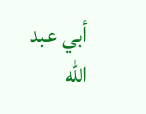أبي عبد اللّه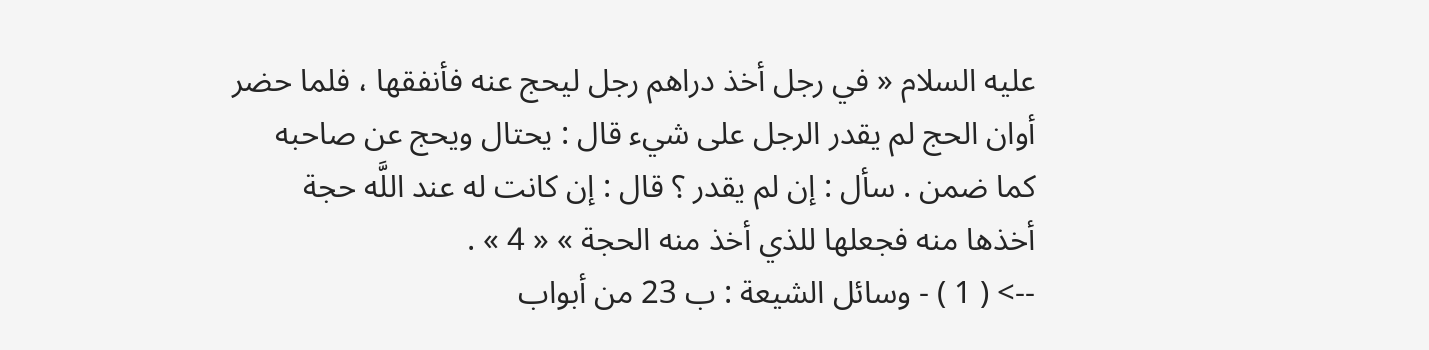عليه السلام « في رجل أخذ دراهم رجل ليحج عنه فأنفقها ، فلما حضر أوان الحج لم يقدر الرجل على شيء قال : يحتال ويحج عن صاحبه كما ضمن . سأل : إن لم يقدر ؟ قال : إن كانت له عند اللَّه حجة أخذها منه فجعلها للذي أخذ منه الحجة » « 4 » .
--> ( 1 ) - وسائل الشيعة : ب 23 من أبواب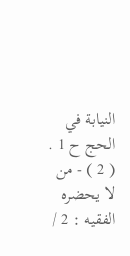النيابة في الحج ح 1 . ( 2 ) - من لا يحضره الفقيه : 2 /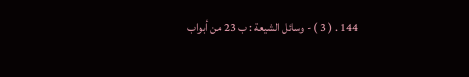144 . ( 3 ) - وسائل الشيعة : ب 23 من أبواب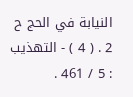النيابة في الحج ح 2 . ( 4 ) - التهذيب : 5 / 461 .